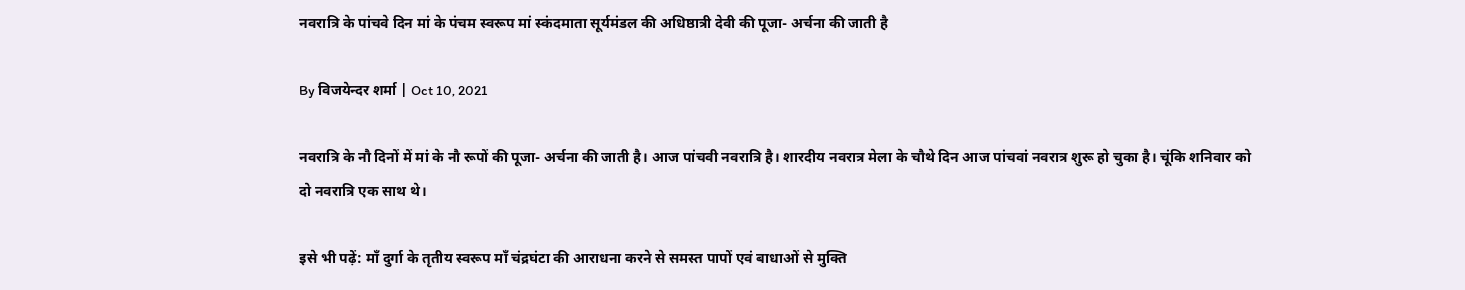नवरात्रि के पांचवे दिन मां के पंचम स्वरूप मां स्कंदमाता सूर्यमंडल की अधिष्ठात्री देवी की पूजा- अर्चना की जाती है

By विजयेन्दर शर्मा | Oct 10, 2021

नवरात्रि के नौ दिनों में मां के नौ रूपों की पूजा- अर्चना की जाती है। आज पांचवी नवरात्रि है। शारदीय नवरात्र मेला के चौथे दिन आज पांचवां नवरात्र शुरू हो चुका है। चूंकि शनिवार को दो नवरात्रि एक साथ थे।

इसे भी पढ़ें: माँ दुर्गा के तृतीय स्वरूप माँ चंद्रघंटा की आराधना करने से समस्त पापों एवं बाधाओं से मुक्ति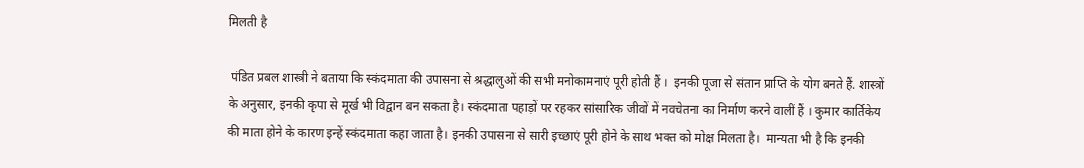मिलती है

 पंडित प्रबल शास्त्री ने बताया कि स्कंदमाता की उपासना से श्रद्धालुओं की सभी मनोकामनाएं पूरी होती हैं ।  इनकी पूजा से संतान प्राप्ति के योग बनते हैं. शास्त्रों के अनुसार, इनकी कृपा से मूर्ख भी विद्वान बन सकता है। स्कंदमाता पहाड़ों पर रहकर सांसारिक जीवों में नवचेतना का निर्माण करने वालीं हैं । कुमार कार्तिकेय की माता होने के कारण इन्हें स्कंदमाता कहा जाता है। इनकी उपासना से सारी इच्छाएं पूरी होने के साथ भक्त को मोक्ष मिलता है।  मान्‍यता भी है कि इनकी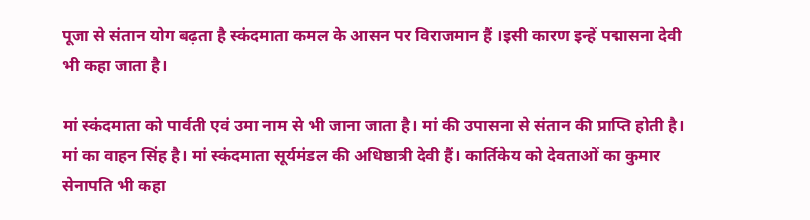पूजा से संतान योग बढ़ता है स्कंदमाता कमल के आसन पर विराजमान हैं ।इसी कारण इन्हें पद्मासना देवी भी कहा जाता है।

मां स्कंदमाता को पार्वती एवं उमा नाम से भी जाना जाता है। मां की उपासना से संतान की प्राप्ति होती है। मां का वाहन सिंह है। मां स्कंदमाता सूर्यमंडल की अधिष्ठात्री देवी हैं। कार्तिकेय को देवताओं का कुमार सेनापति भी कहा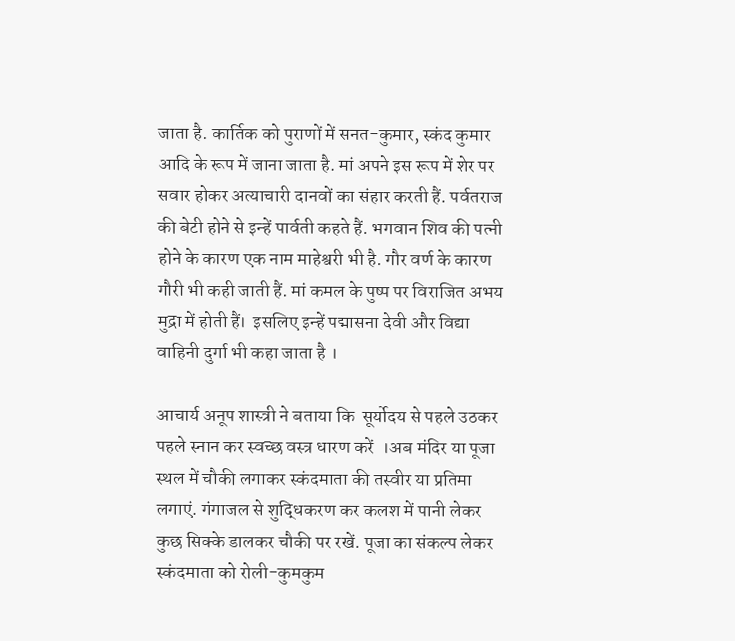जाता है. कार्तिक को पुराणों में सनत-कुमार, स्कंद कुमार आदि के रूप में जाना जाता है. मां अपने इस रूप में शेर पर सवार होकर अत्याचारी दानवों का संहार करती हैं. पर्वतराज की बेटी होने से इन्हें पार्वती कहते हैं. भगवान शिव की पत्नी होने के कारण एक नाम माहेश्वरी भी है. गौर वर्ण के कारण गौरी भी कही जाती हैं. मां कमल के पुष्प पर विराजित अभय मुद्रा में होती हैं।  इसलिए इन्‍हें पद्मासना देवी और विद्या वाहिनी दुर्गा भी कहा जाता है ।

आचार्य अनूप शास्त्री ने बताया कि  सूर्योदय से पहले उठकर पहले स्नान कर स्‍वच्‍छ वस्‍त्र धारण करें  ।अब मंदिर या पूजा स्थल में चौकी लगाकर स्कंदमाता की तस्वीर या प्रतिमा लगाएं. गंगाजल से शुद्धिकरण कर कलश में पानी लेकर कुछ सिक्‍के डालकर चौकी पर रखें. पूजा का संकल्प लेकर स्कंदमाता को रोली-कुमकुम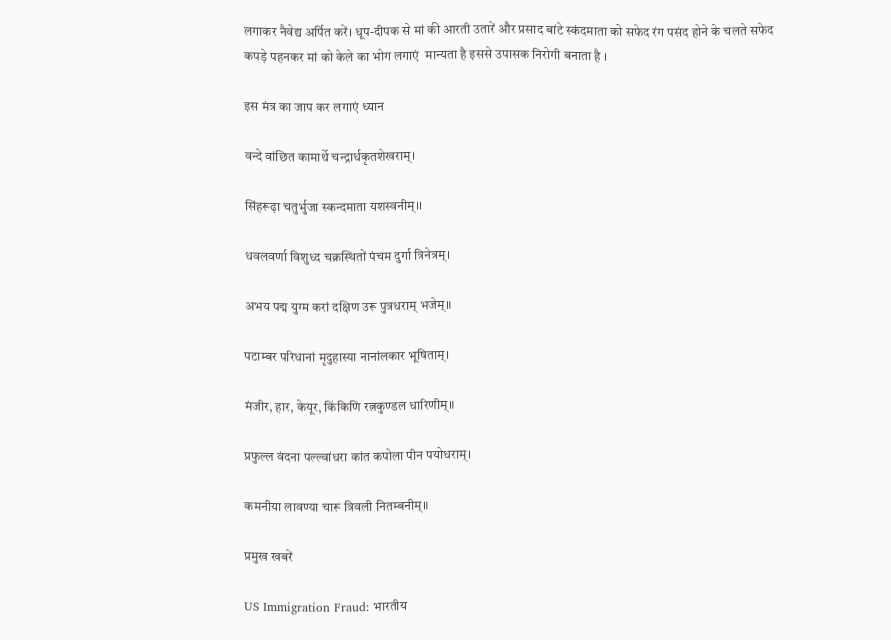लगाकर नैवेद्य अर्पित करें। धूप-दीपक से मां की आरती उतारें और प्रसाद बांटे स्कंदमाता को सफेद रंग पसंद होने के चलते सफेद कपड़े पहनकर मां को केले का भोग लगाएं  मान्‍यता है इससे उपासक निरोगी बनाता है ।

इस मंत्र का जाप कर लगाएं ध्यान

वन्दे वांछित कामार्थे चन्द्रार्धकृतशेखराम्।

सिंहरूढ़ा चतुर्भुजा स्कन्दमाता यशस्वनीम्।।

धवलवर्णा विशुध्द चक्रस्थितों पंचम दुर्गा त्रिनेत्रम्।

अभय पद्म युग्म करां दक्षिण उरू पुत्रधराम् भजेम्॥

पटाम्बर परिधानां मृदुहास्या नानांलकार भूषिताम्।

मंजीर, हार, केयूर, किंकिणि रत्नकुण्डल धारिणीम्॥

प्रफुल्ल वंदना पल्ल्वांधरा कांत कपोला पीन पयोधराम्।

कमनीया लावण्या चारू त्रिवली नितम्बनीम्॥

प्रमुख खबरें

US Immigration Fraud: भारतीय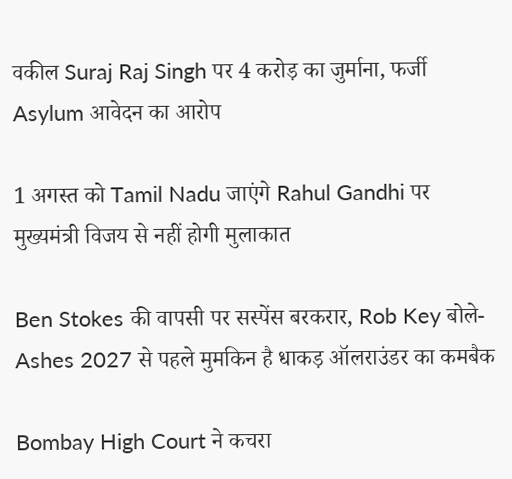वकील Suraj Raj Singh पर 4 करोड़ का जुर्माना, फर्जी Asylum आवेदन का आरोप

1 अगस्त को Tamil Nadu जाएंगे Rahul Gandhi पर मुख्यमंत्री विजय से नहीं होगी मुलाकात

Ben Stokes की वापसी पर सस्पेंस बरकरार, Rob Key बोले- Ashes 2027 से पहले मुमकिन है धाकड़ ऑलराउंडर का कमबैक

Bombay High Court ने कचरा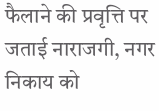फैलाने की प्रवृत्ति पर जताई नाराजगी, नगर निकाय को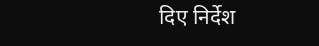दिए निर्देश